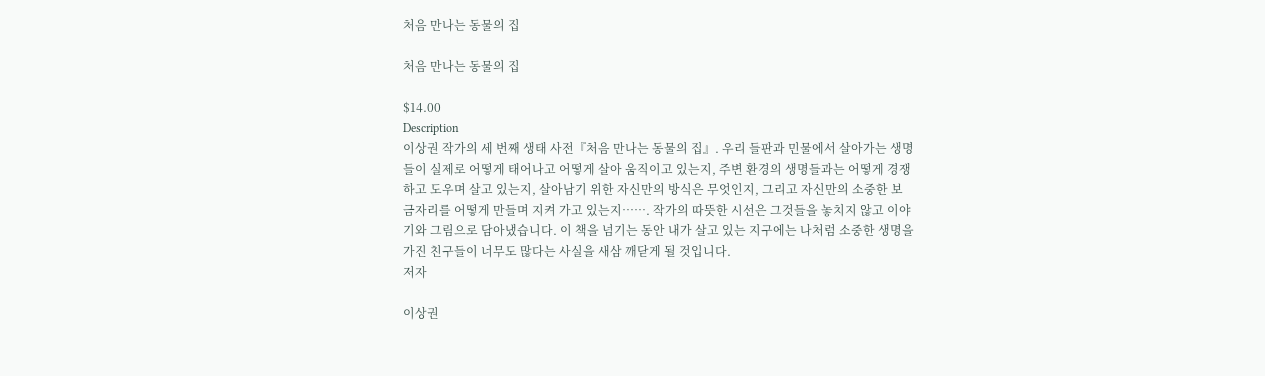처음 만나는 동물의 집

처음 만나는 동물의 집

$14.00
Description
이상권 작가의 세 번째 생태 사전『처음 만나는 동물의 집』. 우리 들판과 민물에서 살아가는 생명들이 실제로 어떻게 태어나고 어떻게 살아 움직이고 있는지, 주변 환경의 생명들과는 어떻게 경쟁하고 도우며 살고 있는지, 살아남기 위한 자신만의 방식은 무엇인지, 그리고 자신만의 소중한 보금자리를 어떻게 만들며 지켜 가고 있는지……. 작가의 따뜻한 시선은 그것들을 놓치지 않고 이야기와 그림으로 담아냈습니다. 이 책을 넘기는 동안 내가 살고 있는 지구에는 나처럼 소중한 생명을 가진 친구들이 너무도 많다는 사실을 새삼 깨닫게 될 것입니다.
저자

이상권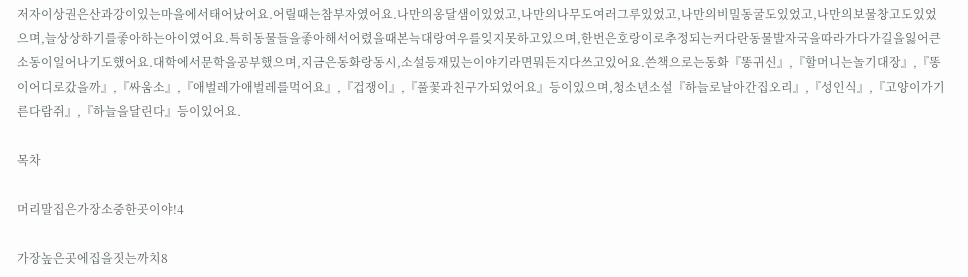저자이상권은산과강이있는마을에서태어났어요.어릴때는참부자였어요.나만의옹달샘이있었고,나만의나무도여러그루있었고,나만의비밀동굴도있었고,나만의보물창고도있었으며,늘상상하기를좋아하는아이였어요.특히동물들을좋아해서어렸을때본늑대랑여우를잊지못하고있으며,한번은호랑이로추정되는커다란동물발자국을따라가다가길을잃어큰소동이일어나기도했어요.대학에서문학을공부했으며,지금은동화랑동시,소설등재밌는이야기라면뭐든지다쓰고있어요.쓴책으로는동화『똥귀신』,『할머니는놀기대장』,『똥이어디로갔을까』,『싸움소』,『애벌레가애벌레를먹어요』,『겁쟁이』,『풀꽃과친구가되었어요』등이있으며,청소년소설『하늘로날아간집오리』,『성인식』,『고양이가기른다람쥐』,『하늘을달린다』등이있어요.

목차

머리말집은가장소중한곳이야!4

가장높은곳에집을짓는까치8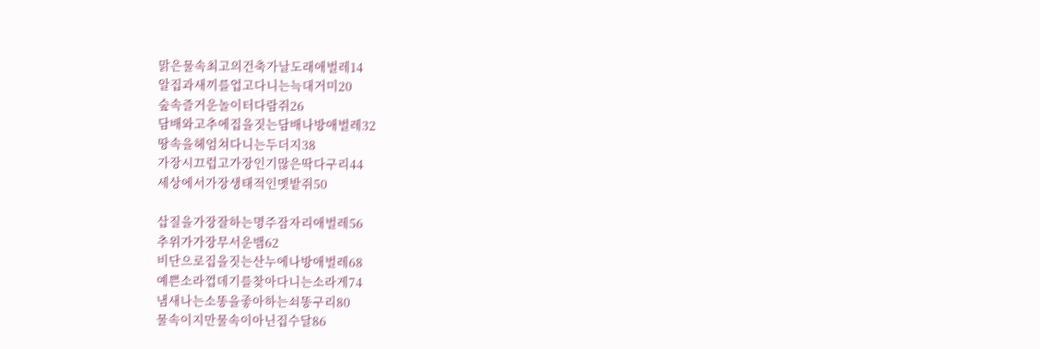맑은물속최고의건축가날도래애벌레14
알집과새끼를업고다니는늑대거미20
숲속즐거운놀이터다람쥐26
담배와고추에집을짓는담배나방애벌레32
땅속을헤엄쳐다니는두더지38
가장시끄럽고가장인기많은딱다구리44
세상에서가장생태적인멧밭쥐50

삽질을가장잘하는명주잠자리애벌레56
추위가가장무서운뱀62
비단으로집을짓는산누에나방애벌레68
예쁜소라껍데기를찾아다니는소라게74
냄새나는소똥을좋아하는쇠똥구리80
물속이지만물속이아닌집수달86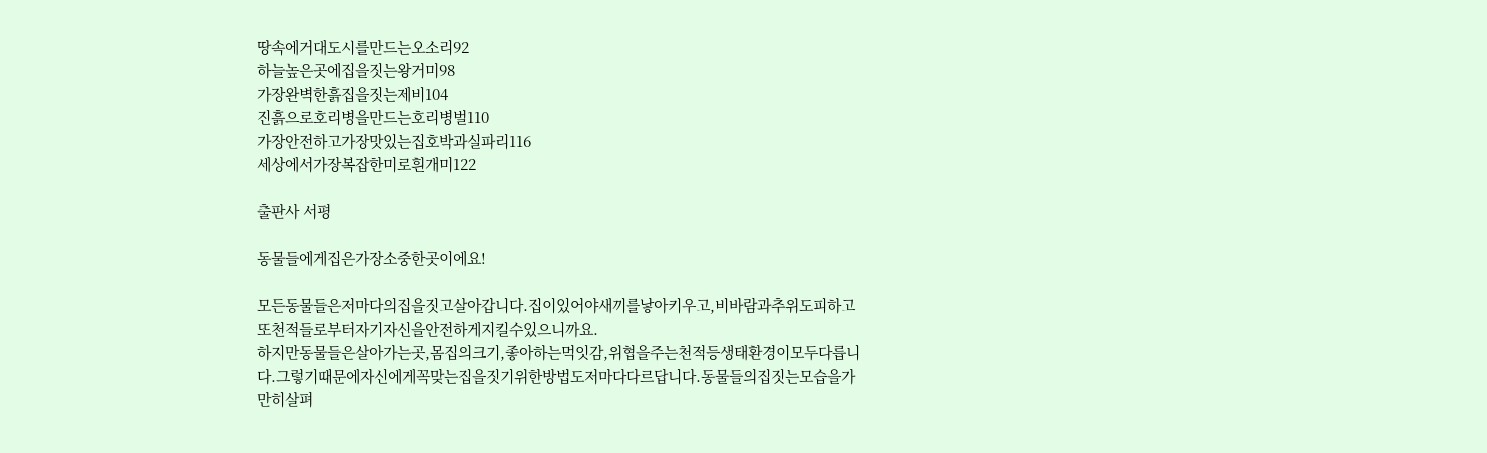땅속에거대도시를만드는오소리92
하늘높은곳에집을짓는왕거미98
가장완벽한흙집을짓는제비104
진흙으로호리병을만드는호리병벌110
가장안전하고가장맛있는집호박과실파리116
세상에서가장복잡한미로흰개미122

출판사 서평

동물들에게집은가장소중한곳이에요!

모든동물들은저마다의집을짓고살아갑니다.집이있어야새끼를낳아키우고,비바람과추위도피하고또천적들로부터자기자신을안전하게지킬수있으니까요.
하지만동물들은살아가는곳,몸집의크기,좋아하는먹잇감,위협을주는천적등생태환경이모두다릅니다.그렇기때문에자신에게꼭맞는집을짓기위한방법도저마다다르답니다.동물들의집짓는모습을가만히살펴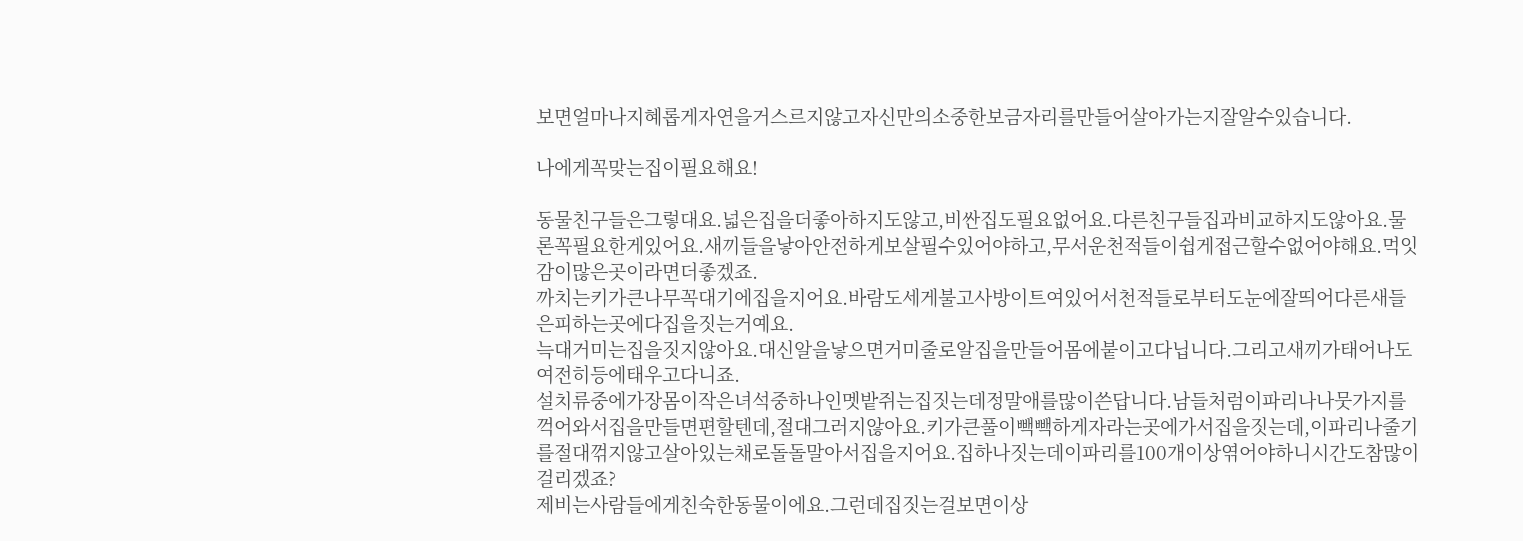보면얼마나지혜롭게자연을거스르지않고자신만의소중한보금자리를만들어살아가는지잘알수있습니다.

나에게꼭맞는집이필요해요!

동물친구들은그렇대요.넓은집을더좋아하지도않고,비싼집도필요없어요.다른친구들집과비교하지도않아요.물론꼭필요한게있어요.새끼들을낳아안전하게보살필수있어야하고,무서운천적들이쉽게접근할수없어야해요.먹잇감이많은곳이라면더좋겠죠.
까치는키가큰나무꼭대기에집을지어요.바람도세게불고사방이트여있어서천적들로부터도눈에잘띄어다른새들은피하는곳에다집을짓는거예요.
늑대거미는집을짓지않아요.대신알을낳으면거미줄로알집을만들어몸에붙이고다닙니다.그리고새끼가태어나도여전히등에태우고다니죠.
설치류중에가장몸이작은녀석중하나인멧밭쥐는집짓는데정말애를많이쓴답니다.남들처럼이파리나나뭇가지를꺽어와서집을만들면편할텐데,절대그러지않아요.키가큰풀이빽빽하게자라는곳에가서집을짓는데,이파리나줄기를절대꺾지않고살아있는채로돌돌말아서집을지어요.집하나짓는데이파리를100개이상엮어야하니시간도참많이걸리겠죠?
제비는사람들에게친숙한동물이에요.그런데집짓는걸보면이상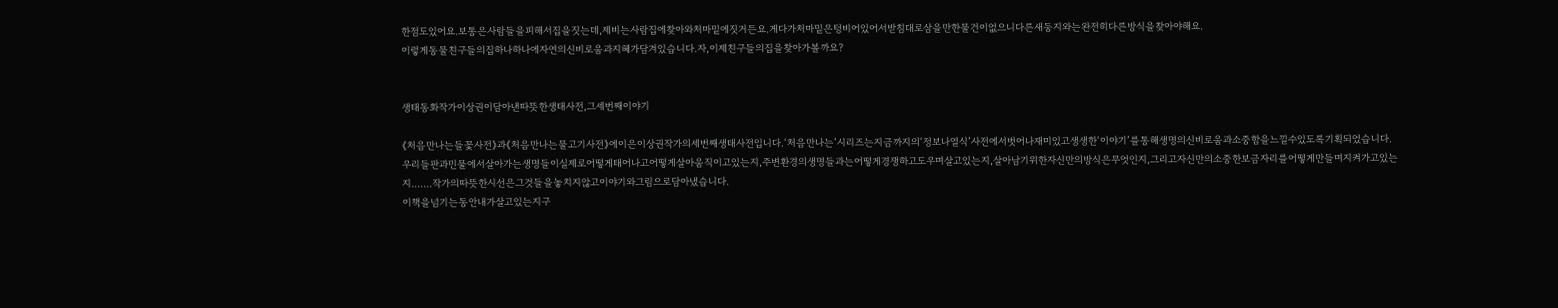한점도있어요.보통은사람들을피해서집을짓는데,제비는사람집에찾아와처마밑에짓거든요.게다가처마밑은텅비어있어서받침대로삼을만한물건이없으니다른새둥지와는완전히다른방식을찾아야해요.
이렇게동물친구들의집하나하나에자연의신비로움과지혜가담겨있습니다.자,이제친구들의집을찾아가볼까요?


생태동화작가이상권이담아낸따뜻한생태사전,그세번째이야기

《처음만나는들꽃사전》과《처음만나는물고기사전》에이은이상권작가의세번째생태사전입니다.‘처음만나는’시리즈는지금까지의‘정보나열식’사전에서벗어나재미있고생생한‘이야기’를통해생명의신비로움과소중함을느낄수있도록기획되었습니다.
우리들판과민물에서살아가는생명들이실제로어떻게태어나고어떻게살아움직이고있는지,주변환경의생명들과는어떻게경쟁하고도우며살고있는지,살아남기위한자신만의방식은무엇인지,그리고자신만의소중한보금자리를어떻게만들며지켜가고있는지…….작가의따뜻한시선은그것들을놓치지않고이야기와그림으로담아냈습니다.
이책을넘기는동안내가살고있는지구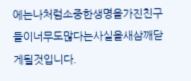에는나처럼소중한생명을가진친구들이너무도많다는사실을새삼깨닫게될것입니다.